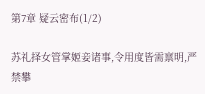第7章 疑云密布(1/2)

苏礼择女管掌姬妾诸事,令用度皆需禀明,严禁攀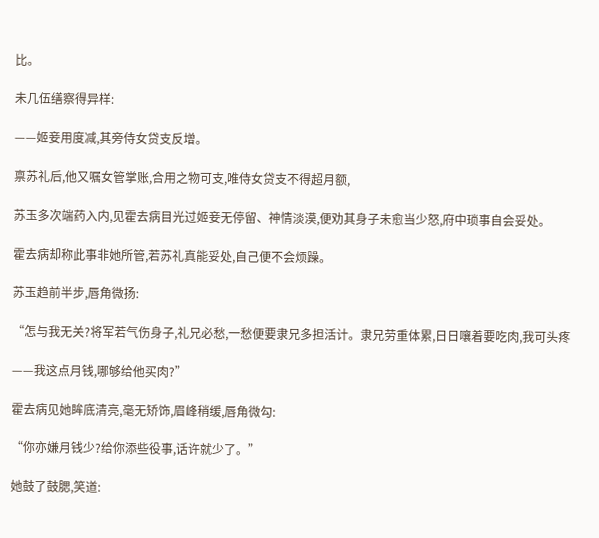比。

未几伍缮察得异样:

——姬妾用度减,其旁侍女贷支反增。

禀苏礼后,他又嘱女管掌账,合用之物可支,唯侍女贷支不得超月额,

苏玉多次端药入内,见霍去病目光过姬妾无停留、神情淡漠,便劝其身子未愈当少怒,府中琐事自会妥处。

霍去病却称此事非她所管,若苏礼真能妥处,自己便不会烦躁。

苏玉趋前半步,唇角微扬:

“怎与我无关?将军若气伤身子,礼兄必愁,一愁便要隶兄多担活计。隶兄劳重体累,日日嚷着要吃肉,我可头疼

——我这点月钱,哪够给他买肉?”

霍去病见她眸底清亮,毫无矫饰,眉峰稍缓,唇角微勾:

“你亦嫌月钱少?给你添些役事,话许就少了。”

她鼓了鼓腮,笑道: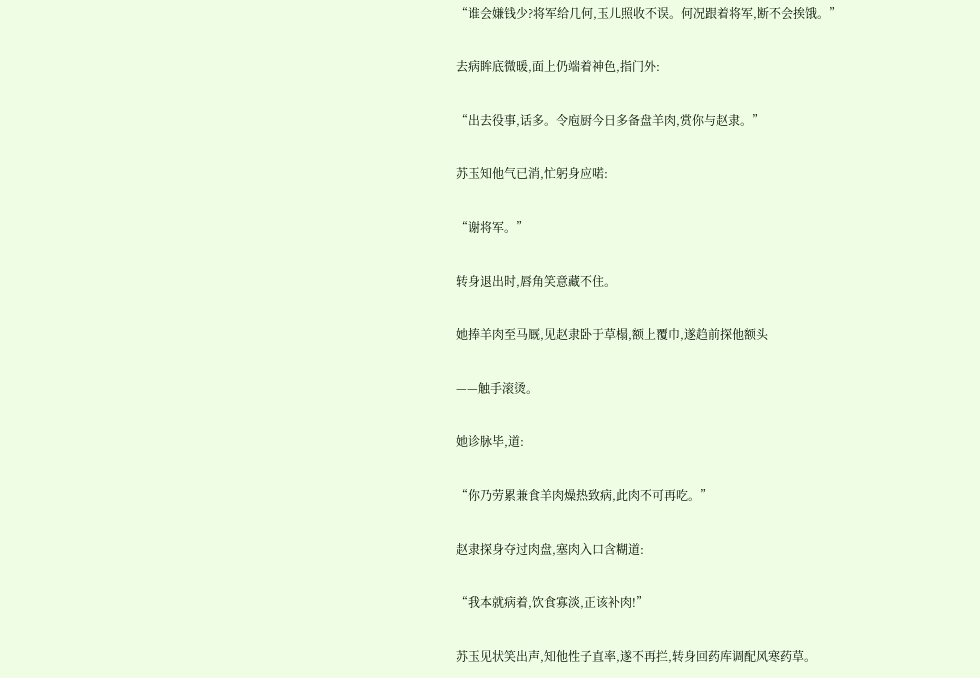“谁会嫌钱少?将军给几何,玉儿照收不误。何况跟着将军,断不会挨饿。”

去病眸底微暖,面上仍端着神色,指门外:

“出去役事,话多。令庖厨今日多备盘羊肉,赏你与赵隶。”

苏玉知他气已消,忙躬身应喏:

“谢将军。”

转身退出时,唇角笑意藏不住。

她捧羊肉至马厩,见赵隶卧于草榻,额上覆巾,遂趋前探他额头

——触手滚烫。

她诊脉毕,道:

“你乃劳累兼食羊肉燥热致病,此肉不可再吃。”

赵隶探身夺过肉盘,塞肉入口含糊道:

“我本就病着,饮食寡淡,正该补肉!”

苏玉见状笑出声,知他性子直率,遂不再拦,转身回药库调配风寒药草。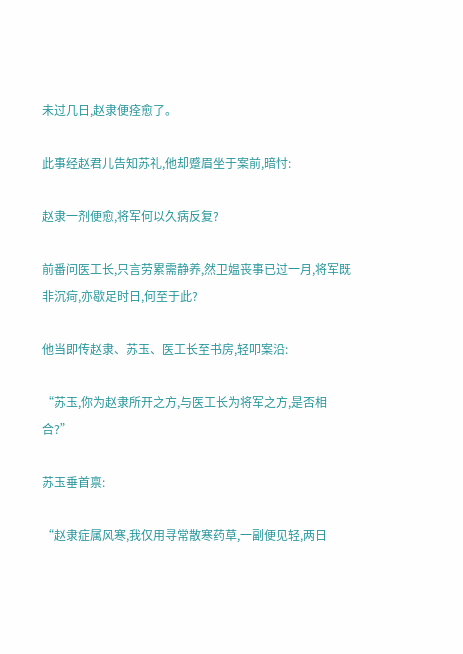未过几日,赵隶便痊愈了。

此事经赵君儿告知苏礼,他却蹙眉坐于案前,暗忖:

赵隶一剂便愈,将军何以久病反复?

前番问医工长,只言劳累需静养,然卫媪丧事已过一月,将军既非沉疴,亦歇足时日,何至于此?

他当即传赵隶、苏玉、医工长至书房,轻叩案沿:

“苏玉,你为赵隶所开之方,与医工长为将军之方,是否相合?”

苏玉垂首禀:

“赵隶症属风寒,我仅用寻常散寒药草,一副便见轻,两日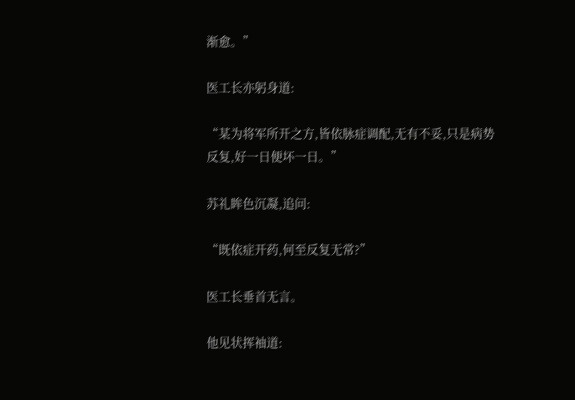渐愈。”

医工长亦躬身道:

“某为将军所开之方,皆依脉症调配,无有不妥,只是病势反复,好一日便坏一日。”

苏礼眸色沉凝,追问:

“既依症开药,何至反复无常?”

医工长垂首无言。

他见状挥袖道: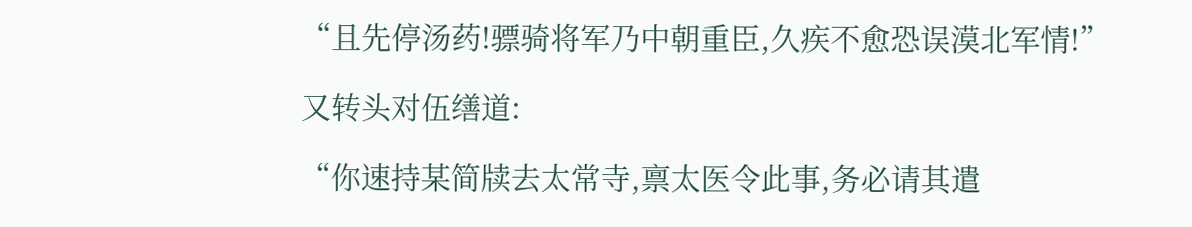“且先停汤药!骠骑将军乃中朝重臣,久疾不愈恐误漠北军情!”

又转头对伍缮道:

“你速持某简牍去太常寺,禀太医令此事,务必请其遣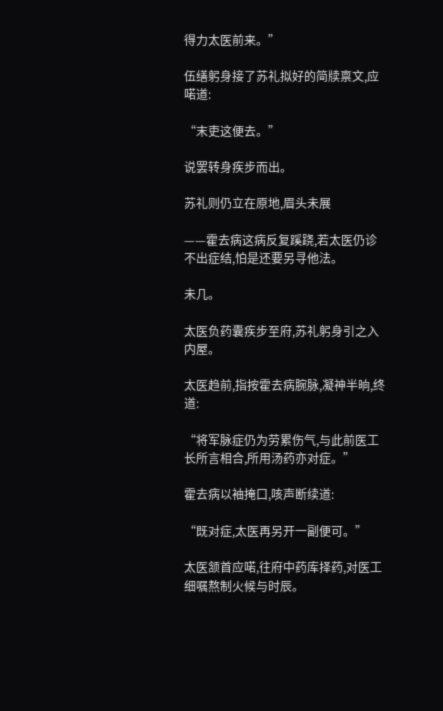得力太医前来。”

伍缮躬身接了苏礼拟好的简牍禀文,应喏道:

“末吏这便去。”

说罢转身疾步而出。

苏礼则仍立在原地,眉头未展

——霍去病这病反复蹊跷,若太医仍诊不出症结,怕是还要另寻他法。

未几。

太医负药囊疾步至府,苏礼躬身引之入内屋。

太医趋前,指按霍去病腕脉,凝神半晌,终道:

“将军脉症仍为劳累伤气,与此前医工长所言相合,所用汤药亦对症。”

霍去病以袖掩口,咳声断续道:

“既对症,太医再另开一副便可。”

太医颔首应喏,往府中药库择药,对医工细嘱熬制火候与时辰。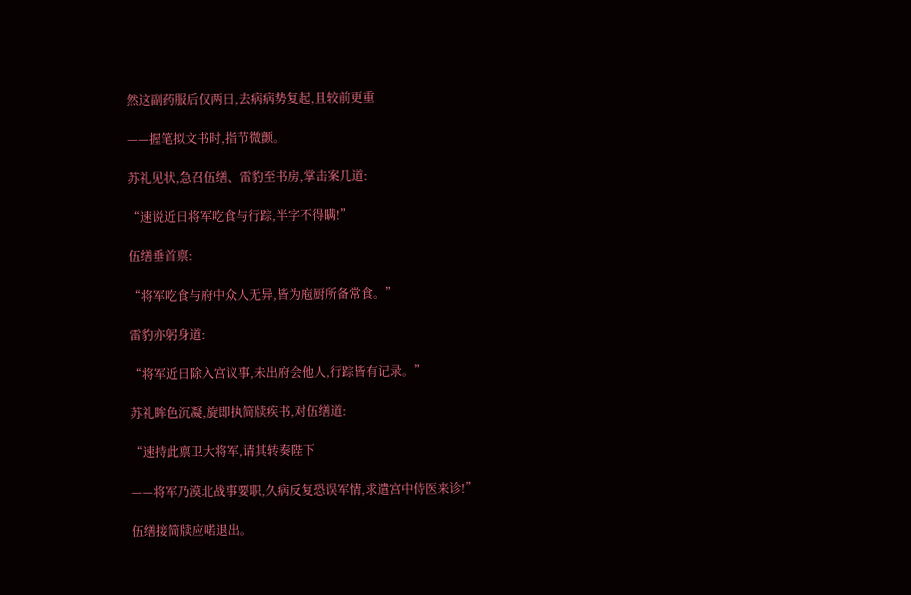然这副药服后仅两日,去病病势复起,且较前更重

——握笔拟文书时,指节微颤。

苏礼见状,急召伍缮、雷豹至书房,掌击案几道:

“速说近日将军吃食与行踪,半字不得瞒!”

伍缮垂首禀:

“将军吃食与府中众人无异,皆为庖厨所备常食。”

雷豹亦躬身道:

“将军近日除入宫议事,未出府会他人,行踪皆有记录。”

苏礼眸色沉凝,旋即执简牍疾书,对伍缮道:

“速持此禀卫大将军,请其转奏陛下

——将军乃漠北战事要职,久病反复恐误军情,求遣宫中侍医来诊!”

伍缮接简牍应喏退出。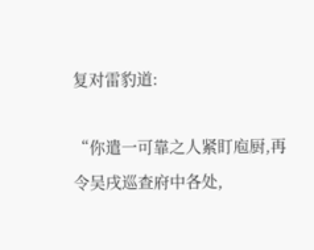复对雷豹道:

“你遣一可靠之人紧盯庖厨,再令吴戌巡查府中各处,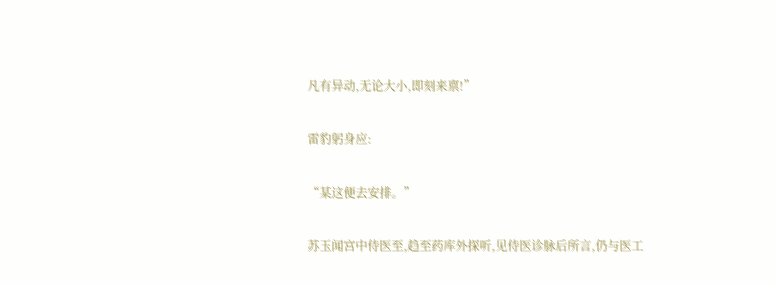凡有异动,无论大小,即刻来禀!”

雷豹躬身应:

“某这便去安排。”

苏玉闻宫中侍医至,趋至药库外探听,见侍医诊脉后所言,仍与医工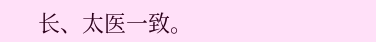长、太医一致。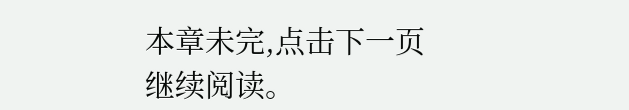本章未完,点击下一页继续阅读。